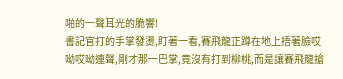啪的一聲耳光的脆響!
書記官打的手掌發燙,盯著一看,賽飛龍正蹲在地上捂著臉哎呦哎呦連聲,剛才那一巴掌,竟沒有打到柳桃,而是讓賽飛龍搶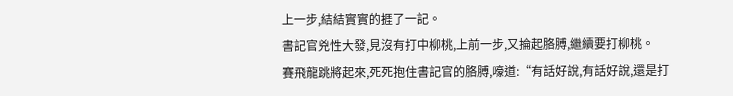上一步,結結實實的捱了一記。
書記官兇性大發,見沒有打中柳桃,上前一步,又掄起胳膊,繼續要打柳桃。
賽飛龍跳將起來,死死抱住書記官的胳膊,嚎道:“有話好說,有話好說,還是打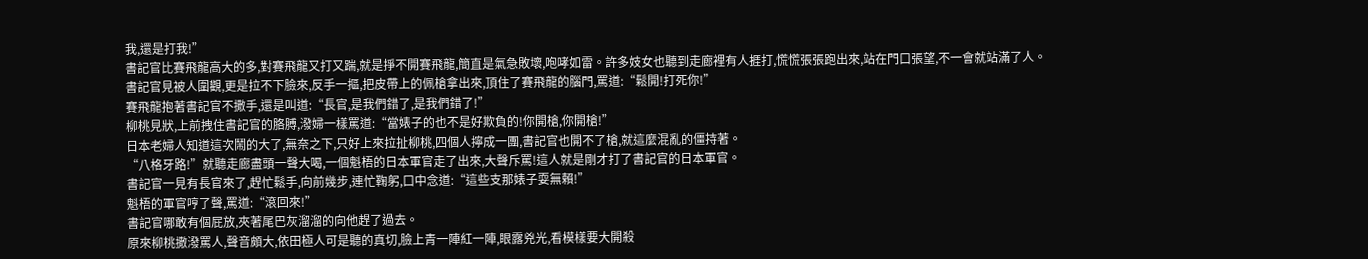我,還是打我!”
書記官比賽飛龍高大的多,對賽飛龍又打又踹,就是掙不開賽飛龍,簡直是氣急敗壞,咆哮如雷。許多妓女也聽到走廊裡有人捱打,慌慌張張跑出來,站在門口張望,不一會就站滿了人。
書記官見被人圍觀,更是拉不下臉來,反手一摳,把皮帶上的佩槍拿出來,頂住了賽飛龍的腦門,罵道:“鬆開!打死你!”
賽飛龍抱著書記官不撒手,還是叫道:“長官,是我們錯了,是我們錯了!”
柳桃見狀,上前拽住書記官的胳膊,潑婦一樣罵道:“當婊子的也不是好欺負的!你開槍,你開槍!”
日本老婦人知道這次鬧的大了,無奈之下,只好上來拉扯柳桃,四個人擰成一團,書記官也開不了槍,就這麼混亂的僵持著。
“八格牙路!”就聽走廊盡頭一聲大喝,一個魁梧的日本軍官走了出來,大聲斥罵!這人就是剛才打了書記官的日本軍官。
書記官一見有長官來了,趕忙鬆手,向前幾步,連忙鞠躬,口中念道:“這些支那婊子耍無賴!”
魁梧的軍官哼了聲,罵道:“滾回來!”
書記官哪敢有個屁放,夾著尾巴灰溜溜的向他趕了過去。
原來柳桃撒潑罵人,聲音頗大,依田極人可是聽的真切,臉上青一陣紅一陣,眼露兇光,看模樣要大開殺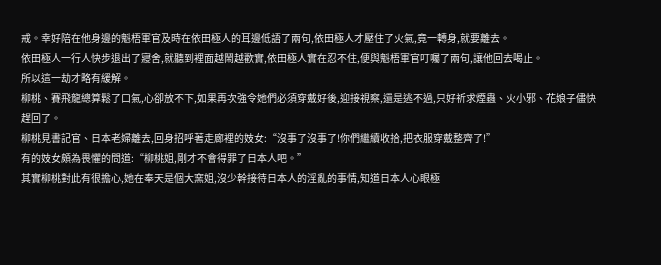戒。幸好陪在他身邊的魁梧軍官及時在依田極人的耳邊低語了兩句,依田極人才壓住了火氣,竟一轉身,就要離去。
依田極人一行人快步退出了寢舍,就聽到裡面越鬧越歡實,依田極人實在忍不住,便與魁梧軍官叮囑了兩句,讓他回去喝止。
所以這一劫才略有緩解。
柳桃、賽飛龍總算鬆了口氣,心卻放不下,如果再次強令她們必須穿戴好後,迎接視察,還是逃不過,只好祈求煙蟲、火小邪、花娘子儘快趕回了。
柳桃見書記官、日本老婦離去,回身招呼著走廊裡的妓女:“沒事了沒事了!你們繼續收拾,把衣服穿戴整齊了!”
有的妓女頗為畏懼的問道:“柳桃姐,剛才不會得罪了日本人吧。”
其實柳桃對此有很擔心,她在奉天是個大窯姐,沒少幹接待日本人的淫亂的事情,知道日本人心眼極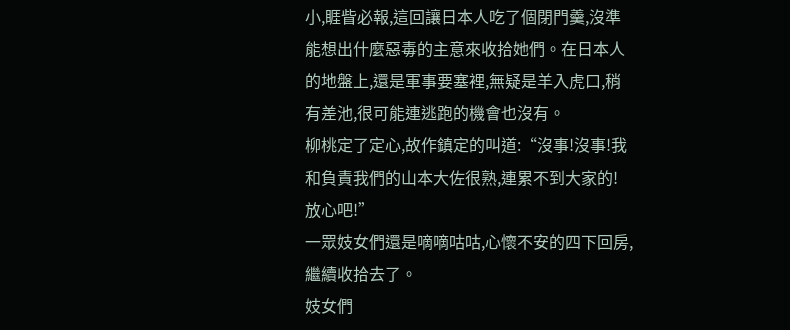小,睚眥必報,這回讓日本人吃了個閉門羹,沒準能想出什麼惡毒的主意來收拾她們。在日本人的地盤上,還是軍事要塞裡,無疑是羊入虎口,稍有差池,很可能連逃跑的機會也沒有。
柳桃定了定心,故作鎮定的叫道:“沒事!沒事!我和負責我們的山本大佐很熟,連累不到大家的!放心吧!”
一眾妓女們還是嘀嘀咕咕,心懷不安的四下回房,繼續收拾去了。
妓女們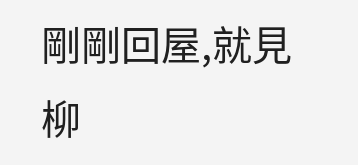剛剛回屋,就見柳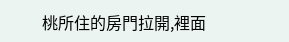桃所住的房門拉開,裡面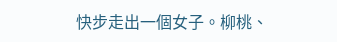快步走出一個女子。柳桃、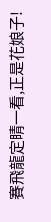賽飛龍定睛一看,正是花娘子!